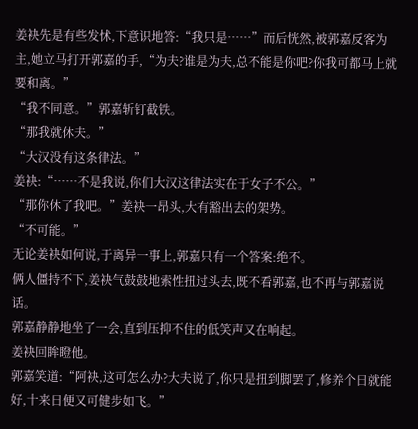姜袂先是有些发怵,下意识地答:“我只是……”而后恍然,被郭嘉反客为主,她立马打开郭嘉的手,“为夫?谁是为夫,总不能是你吧?你我可都马上就要和离。”
“我不同意。”郭嘉斩钉截铁。
“那我就休夫。”
“大汉没有这条律法。”
姜袂:“……不是我说,你们大汉这律法实在于女子不公。”
“那你休了我吧。”姜袂一昂头,大有豁出去的架势。
“不可能。”
无论姜袂如何说,于离异一事上,郭嘉只有一个答案:绝不。
俩人僵持不下,姜袂气鼓鼓地索性扭过头去,既不看郭嘉,也不再与郭嘉说话。
郭嘉静静地坐了一会,直到压抑不住的低笑声又在响起。
姜袂回眸瞪他。
郭嘉笑道:“阿袂,这可怎么办?大夫说了,你只是扭到脚罢了,修养个日就能好,十来日便又可健步如飞。”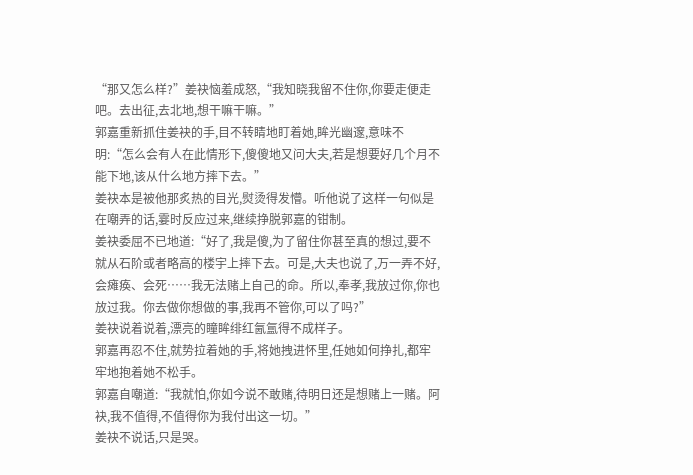“那又怎么样?”姜袂恼羞成怒,“我知晓我留不住你,你要走便走吧。去出征,去北地,想干嘛干嘛。”
郭嘉重新抓住姜袂的手,目不转睛地盯着她,眸光幽邃,意味不明:“怎么会有人在此情形下,傻傻地又问大夫,若是想要好几个月不能下地,该从什么地方摔下去。”
姜袂本是被他那炙热的目光,熨烫得发懵。听他说了这样一句似是在嘲弄的话,霎时反应过来,继续挣脱郭嘉的钳制。
姜袂委屈不已地道:“好了,我是傻,为了留住你甚至真的想过,要不就从石阶或者略高的楼宇上摔下去。可是,大夫也说了,万一弄不好,会瘫痪、会死……我无法赌上自己的命。所以,奉孝,我放过你,你也放过我。你去做你想做的事,我再不管你,可以了吗?”
姜袂说着说着,漂亮的瞳眸绯红氤氲得不成样子。
郭嘉再忍不住,就势拉着她的手,将她拽进怀里,任她如何挣扎,都牢牢地抱着她不松手。
郭嘉自嘲道:“我就怕,你如今说不敢赌,待明日还是想赌上一赌。阿袂,我不值得,不值得你为我付出这一切。”
姜袂不说话,只是哭。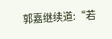郭嘉继续道:“若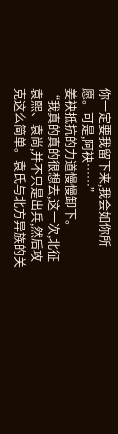你一定要我留下来,我会如你所愿。可是,阿袂……”
姜袂抵抗的力道慢慢卸下。
“我真的真的很想去,这一次,北征袁熙、袁尚,并不只是出兵,然后攻克这么简单。袁氏与北方异族的关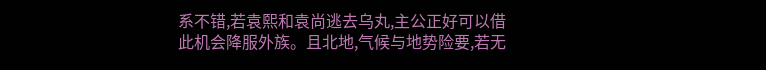系不错,若袁熙和袁尚逃去乌丸,主公正好可以借此机会降服外族。且北地,气候与地势险要,若无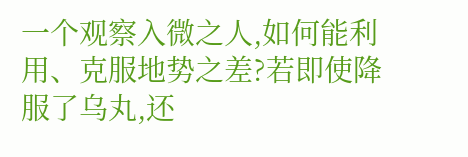一个观察入微之人,如何能利用、克服地势之差?若即使降服了乌丸,还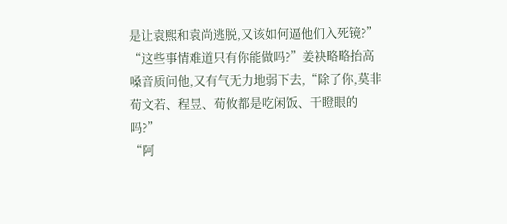是让袁熙和袁尚逃脱,又该如何逼他们入死镜?”
“这些事情难道只有你能做吗?”姜袂略略抬高嗓音质问他,又有气无力地弱下去,“除了你,莫非荀文若、程昱、荀攸都是吃闲饭、干瞪眼的吗?”
“阿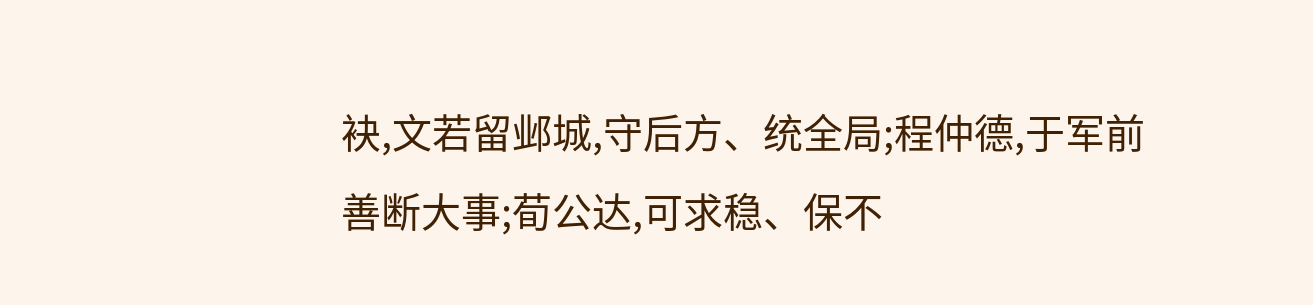袂,文若留邺城,守后方、统全局;程仲德,于军前善断大事;荀公达,可求稳、保不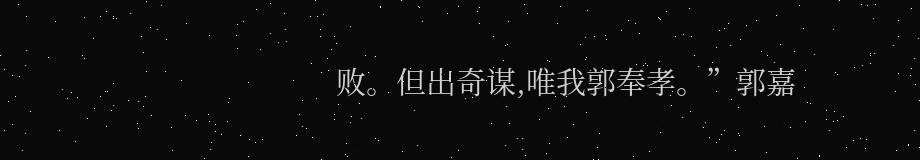败。但出奇谋,唯我郭奉孝。”郭嘉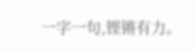一字一句,铿锵有力。